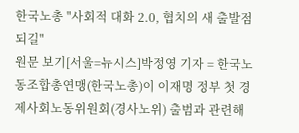한국노총 "사회적 대화 2.0, 협치의 새 출발점 되길"
원문 보기[서울=뉴시스]박정영 기자 = 한국노동조합총연맹(한국노총)이 이재명 정부 첫 경제사회노동위원회(경사노위) 출범과 관련해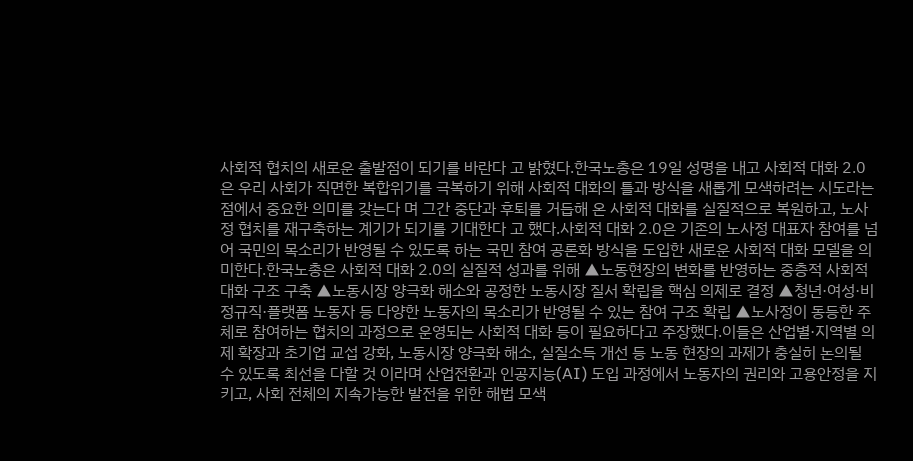사회적 협치의 새로운 출발점이 되기를 바란다 고 밝혔다.한국노총은 19일 성명을 내고 사회적 대화 2.0 은 우리 사회가 직면한 복합위기를 극복하기 위해 사회적 대화의 틀과 방식을 새롭게 모색하려는 시도라는 점에서 중요한 의미를 갖는다 며 그간 중단과 후퇴를 거듭해 온 사회적 대화를 실질적으로 복원하고, 노사정 협치를 재구축하는 계기가 되기를 기대한다 고 했다.사회적 대화 2.0은 기존의 노사정 대표자 참여를 넘어 국민의 목소리가 반영될 수 있도록 하는 국민 참여 공론화 방식을 도입한 새로운 사회적 대화 모델을 의미한다.한국노총은 사회적 대화 2.0의 실질적 성과를 위해 ▲노동현장의 변화를 반영하는 중층적 사회적 대화 구조 구축 ▲노동시장 양극화 해소와 공정한 노동시장 질서 확립을 핵심 의제로 결정 ▲청년·여성·비정규직·플랫폼 노동자 등 다양한 노동자의 목소리가 반영될 수 있는 참여 구조 확립 ▲노사정이 동등한 주체로 참여하는 협치의 과정으로 운영되는 사회적 대화 등이 필요하다고 주장했다.이들은 산업별·지역별 의제 확장과 초기업 교섭 강화, 노동시장 양극화 해소, 실질소득 개선 등 노동 현장의 과제가 충실히 논의될 수 있도록 최선을 다할 것 이라며 산업전환과 인공지능(AI) 도입 과정에서 노동자의 권리와 고용안정을 지키고, 사회 전체의 지속가능한 발전을 위한 해법 모색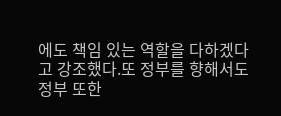에도 책임 있는 역할을 다하겠다 고 강조했다.또 정부를 향해서도 정부 또한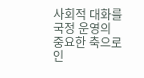사회적 대화를 국정 운영의 중요한 축으로 인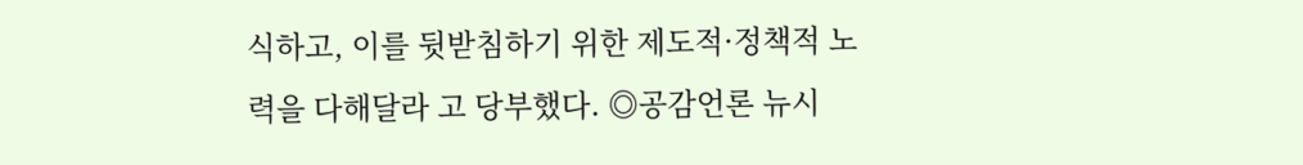식하고, 이를 뒷받침하기 위한 제도적·정책적 노력을 다해달라 고 당부했다. ◎공감언론 뉴시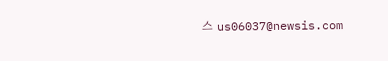스 us06037@newsis.com